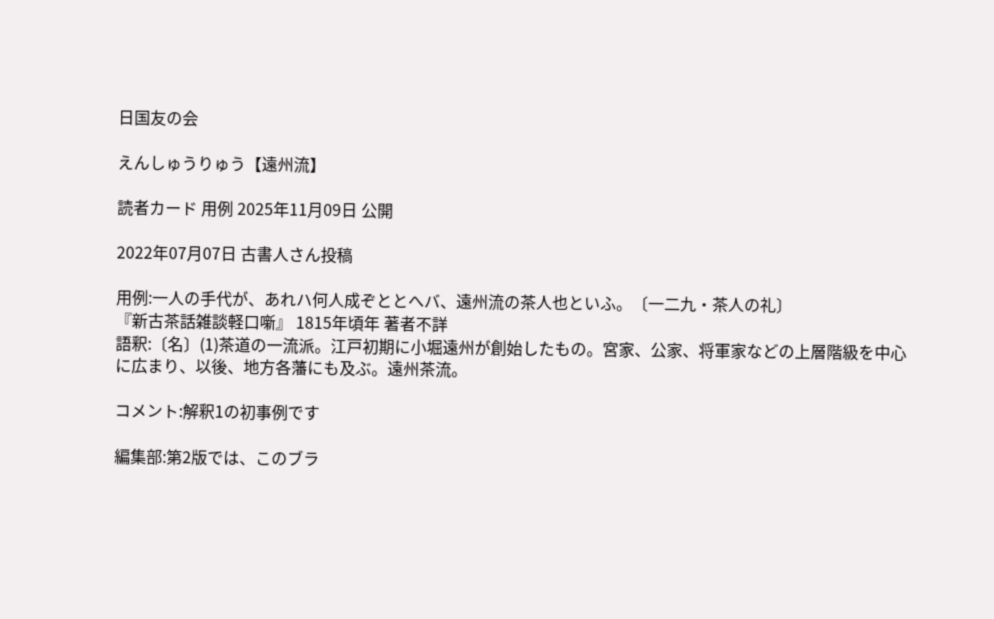日国友の会

えんしゅうりゅう【遠州流】

読者カード 用例 2025年11月09日 公開

2022年07月07日 古書人さん投稿

用例:一人の手代が、あれハ何人成ぞととへバ、遠州流の茶人也といふ。〔一二九・茶人の礼〕
『新古茶話雑談軽口噺』 1815年頃年 著者不詳
語釈:〔名〕(1)茶道の一流派。江戸初期に小堀遠州が創始したもの。宮家、公家、将軍家などの上層階級を中心に広まり、以後、地方各藩にも及ぶ。遠州茶流。

コメント:解釈1の初事例です

編集部:第2版では、このブラ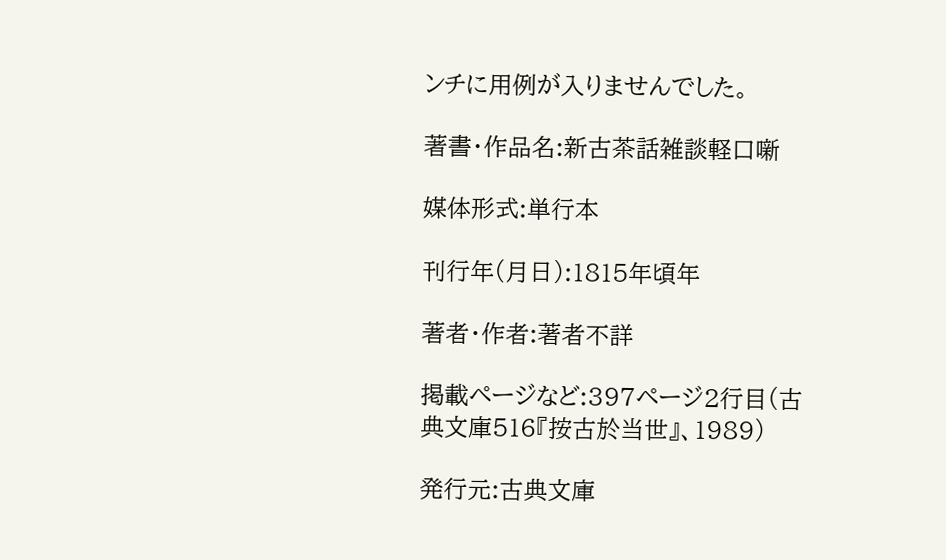ンチに用例が入りませんでした。

著書・作品名:新古茶話雑談軽口噺

媒体形式:単行本

刊行年(月日):1815年頃年

著者・作者:著者不詳

掲載ページなど:397ページ2行目(古典文庫516『按古於当世』、1989)

発行元:古典文庫